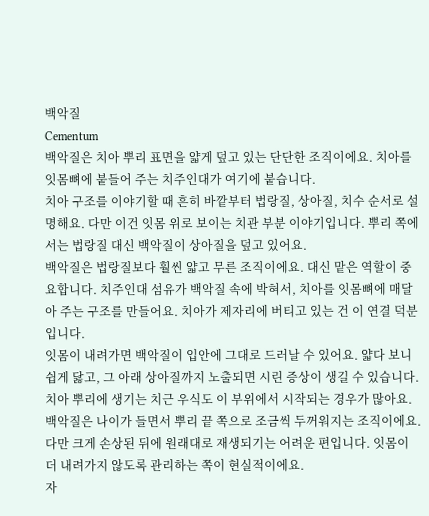백악질
Cementum
백악질은 치아 뿌리 표면을 얇게 덮고 있는 단단한 조직이에요. 치아를 잇몸뼈에 붙들어 주는 치주인대가 여기에 붙습니다.
치아 구조를 이야기할 때 흔히 바깥부터 법랑질, 상아질, 치수 순서로 설명해요. 다만 이건 잇몸 위로 보이는 치관 부분 이야기입니다. 뿌리 쪽에서는 법랑질 대신 백악질이 상아질을 덮고 있어요.
백악질은 법랑질보다 훨씬 얇고 무른 조직이에요. 대신 맡은 역할이 중요합니다. 치주인대 섬유가 백악질 속에 박혀서, 치아를 잇몸뼈에 매달아 주는 구조를 만들어요. 치아가 제자리에 버티고 있는 건 이 연결 덕분입니다.
잇몸이 내려가면 백악질이 입안에 그대로 드러날 수 있어요. 얇다 보니 쉽게 닳고, 그 아래 상아질까지 노출되면 시린 증상이 생길 수 있습니다. 치아 뿌리에 생기는 치근 우식도 이 부위에서 시작되는 경우가 많아요.
백악질은 나이가 들면서 뿌리 끝 쪽으로 조금씩 두꺼워지는 조직이에요. 다만 크게 손상된 뒤에 원래대로 재생되기는 어려운 편입니다. 잇몸이 더 내려가지 않도록 관리하는 쪽이 현실적이에요.
자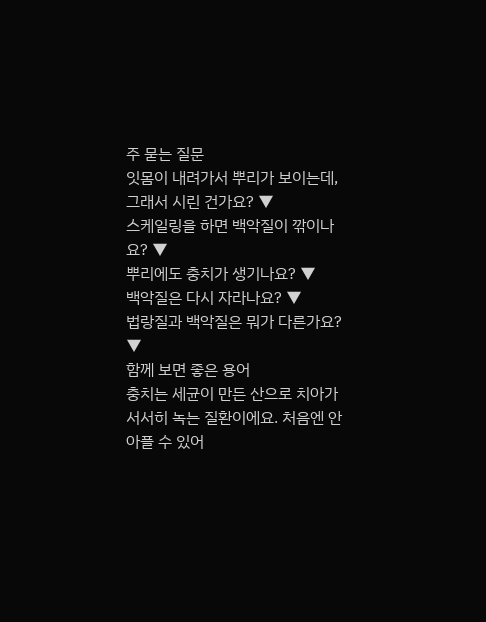주 묻는 질문
잇몸이 내려가서 뿌리가 보이는데, 그래서 시린 건가요? ▼
스케일링을 하면 백악질이 깎이나요? ▼
뿌리에도 충치가 생기나요? ▼
백악질은 다시 자라나요? ▼
법랑질과 백악질은 뭐가 다른가요? ▼
함께 보면 좋은 용어
충치는 세균이 만든 산으로 치아가 서서히 녹는 질환이에요. 처음엔 안 아플 수 있어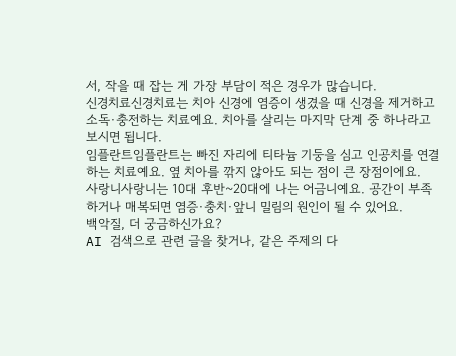서, 작을 때 잡는 게 가장 부담이 적은 경우가 많습니다.
신경치료신경치료는 치아 신경에 염증이 생겼을 때 신경을 제거하고 소독·충전하는 치료예요. 치아를 살리는 마지막 단계 중 하나라고 보시면 됩니다.
임플란트임플란트는 빠진 자리에 티타늄 기둥을 심고 인공치를 연결하는 치료예요. 옆 치아를 깎지 않아도 되는 점이 큰 장점이에요.
사랑니사랑니는 10대 후반~20대에 나는 어금니예요. 공간이 부족하거나 매복되면 염증·충치·앞니 밀림의 원인이 될 수 있어요.
백악질, 더 궁금하신가요?
AI 검색으로 관련 글을 찾거나, 같은 주제의 다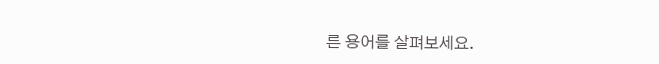른 용어를 살펴보세요.